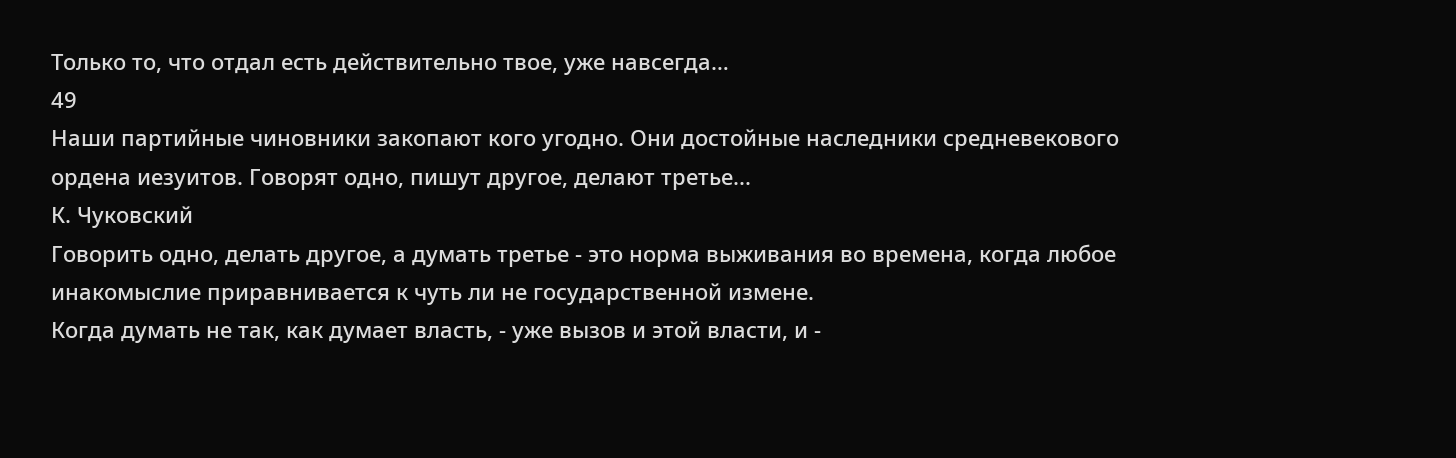Только то, что отдал есть действительно твое, уже навсегда…
49
Наши партийные чиновники закопают кого угодно. Они достойные наследники средневекового ордена иезуитов. Говорят одно, пишут другое, делают третье...
К. Чуковский
Говорить одно, делать другое, а думать третье - это норма выживания во времена, когда любое инакомыслие приравнивается к чуть ли не государственной измене.
Когда думать не так, как думает власть, - уже вызов и этой власти, и -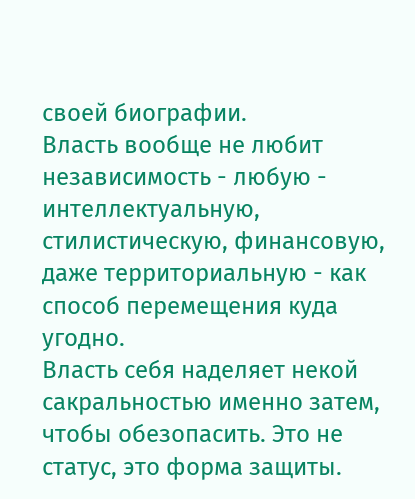своей биографии.
Власть вообще не любит независимость - любую - интеллектуальную, стилистическую, финансовую, даже территориальную - как способ перемещения куда угодно.
Власть себя наделяет некой сакральностью именно затем, чтобы обезопасить. Это не статус, это форма защиты.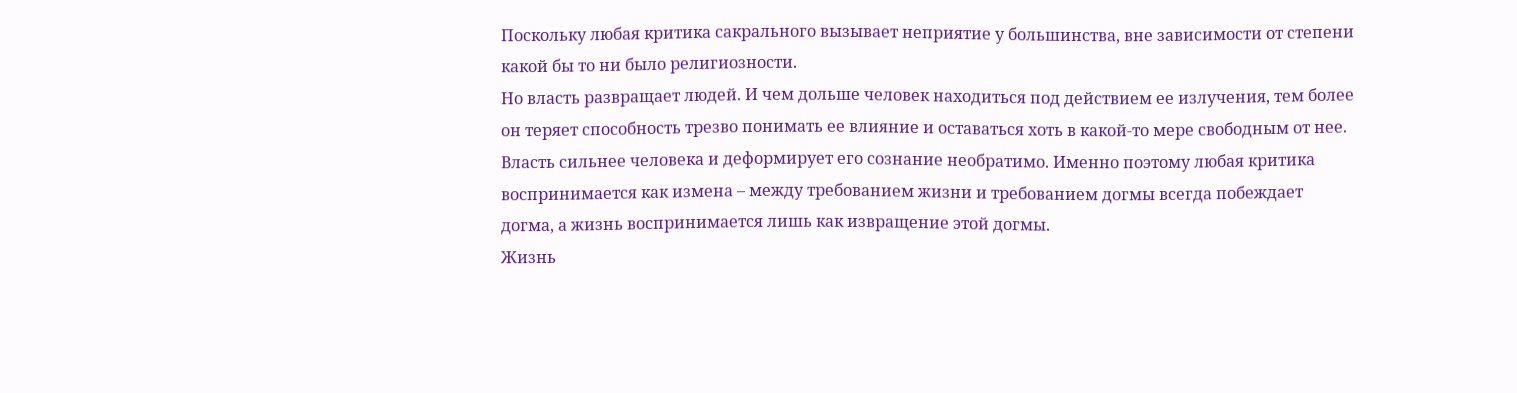Поскольку любая критика сакрального вызывает неприятие у большинства, вне зависимости от степени какой бы то ни было религиозности.
Но власть развращает людей. И чем дольше человек находиться под действием ее излучения, тем более он теряет способность трезво понимать ее влияние и оставаться хоть в какой-то мере свободным от нее.
Власть сильнее человека и деформирует его сознание необратимо. Именно поэтому любая критика воспринимается как измена – между требованием жизни и требованием догмы всегда побеждает догма, а жизнь воспринимается лишь как извращение этой догмы.
Жизнь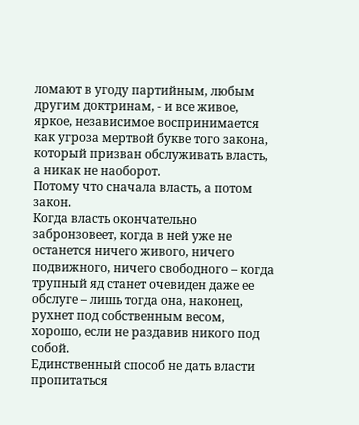ломают в угоду партийным, любым другим доктринам, - и все живое, яркое, независимое воспринимается как угроза мертвой букве того закона, который призван обслуживать власть, а никак не наоборот.
Потому что сначала власть, а потом закон.
Когда власть окончательно забронзовеет, когда в ней уже не останется ничего живого, ничего подвижного, ничего свободного – когда трупный яд станет очевиден даже ее обслуге – лишь тогда она, наконец, рухнет под собственным весом, хорошо, если не раздавив никого под собой.
Единственный способ не дать власти пропитаться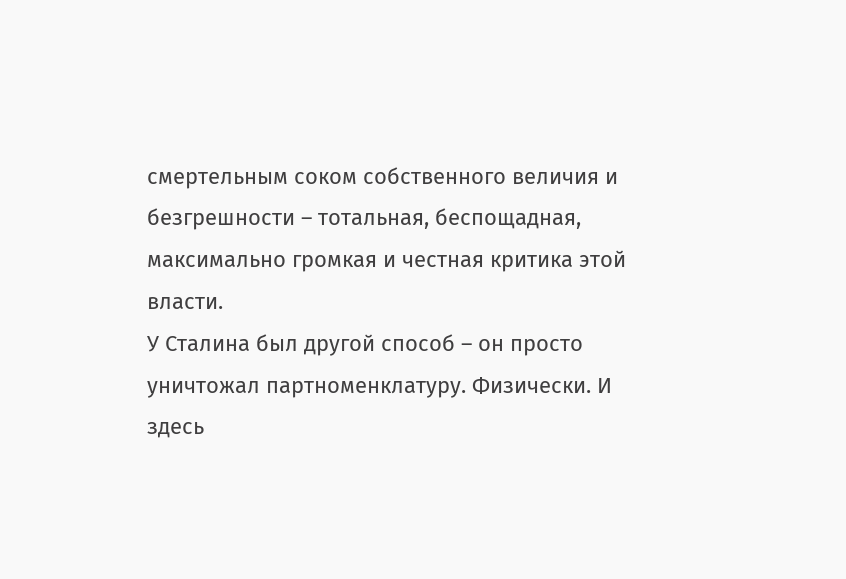смертельным соком собственного величия и безгрешности – тотальная, беспощадная, максимально громкая и честная критика этой власти.
У Сталина был другой способ – он просто уничтожал партноменклатуру. Физически. И здесь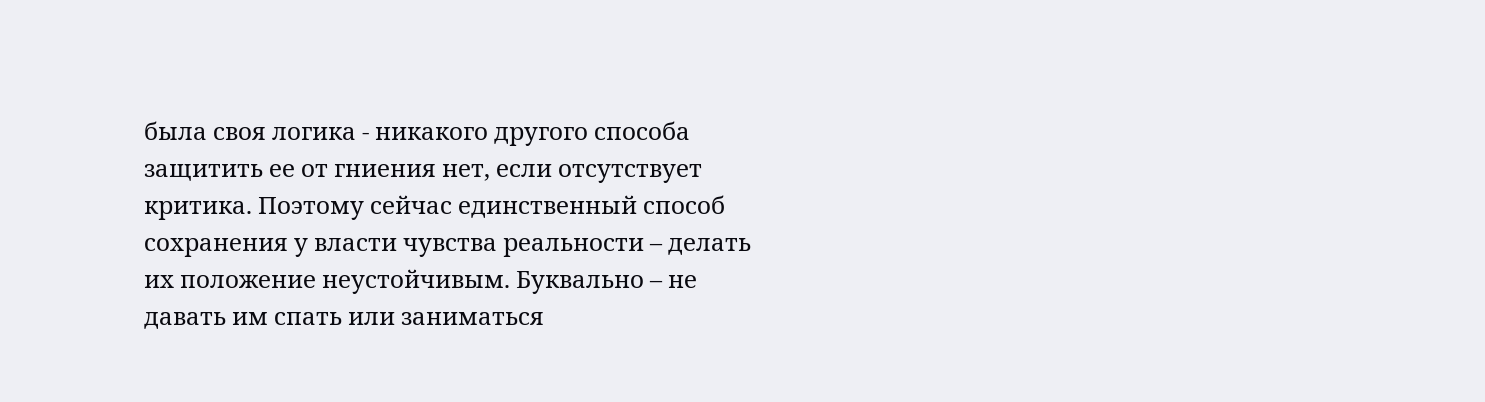была своя логика - никакого другого способа защитить ее от гниения нет, если отсутствует критика. Поэтому сейчас единственный способ сохранения у власти чувства реальности – делать их положение неустойчивым. Буквально – не давать им спать или заниматься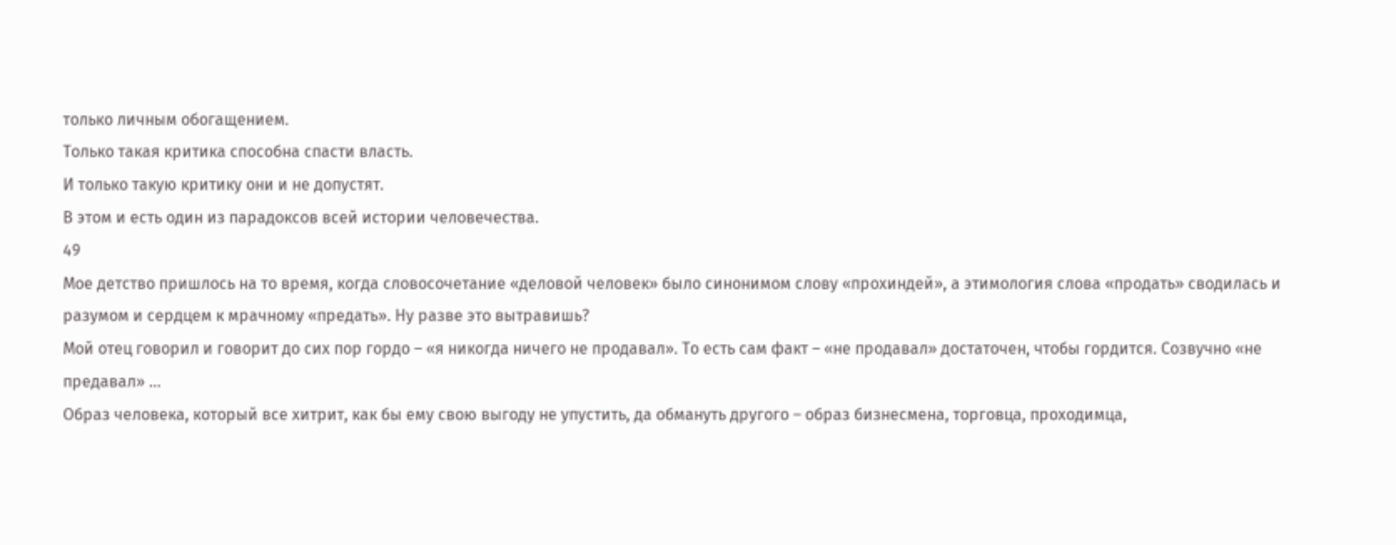только личным обогащением.
Только такая критика способна спасти власть.
И только такую критику они и не допустят.
В этом и есть один из парадоксов всей истории человечества.
49
Мое детство пришлось на то время, когда словосочетание «деловой человек» было синонимом слову «прохиндей», а этимология слова «продать» сводилась и разумом и сердцем к мрачному «предать». Ну разве это вытравишь?
Мой отец говорил и говорит до сих пор гордо – «я никогда ничего не продавал». То есть сам факт – «не продавал» достаточен, чтобы гордится. Созвучно «не предавал» …
Образ человека, который все хитрит, как бы ему свою выгоду не упустить, да обмануть другого – образ бизнесмена, торговца, проходимца,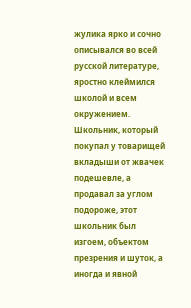жулика ярко и сочно описывался во всей русской литературе, яростно клеймился школой и всем окружением.
Школьник, который покупал у товарищей вкладыши от жвачек подешевле, а продавал за углом подороже, этот школьник был изгоем, объектом презрения и шуток, а иногда и явной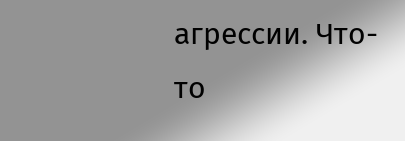агрессии. Что-то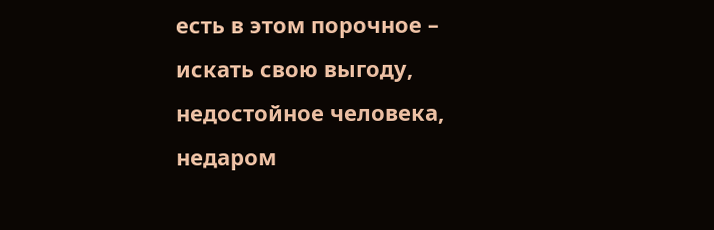есть в этом порочное – искать свою выгоду, недостойное человека, недаром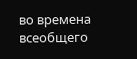во времена всеобщего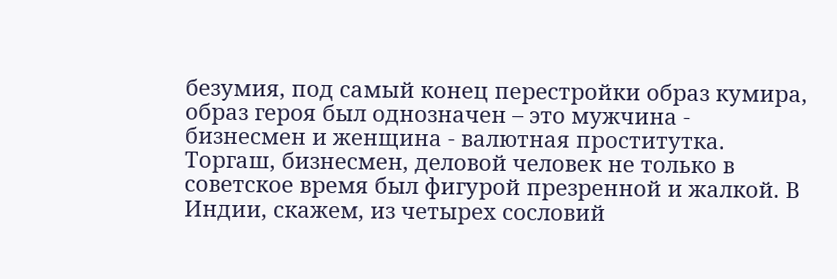безумия, под самый конец перестройки образ кумира, образ героя был однозначен – это мужчина - бизнесмен и женщина - валютная проститутка.
Торгаш, бизнесмен, деловой человек не только в советское время был фигурой презренной и жалкой. В Индии, скажем, из четырех сословий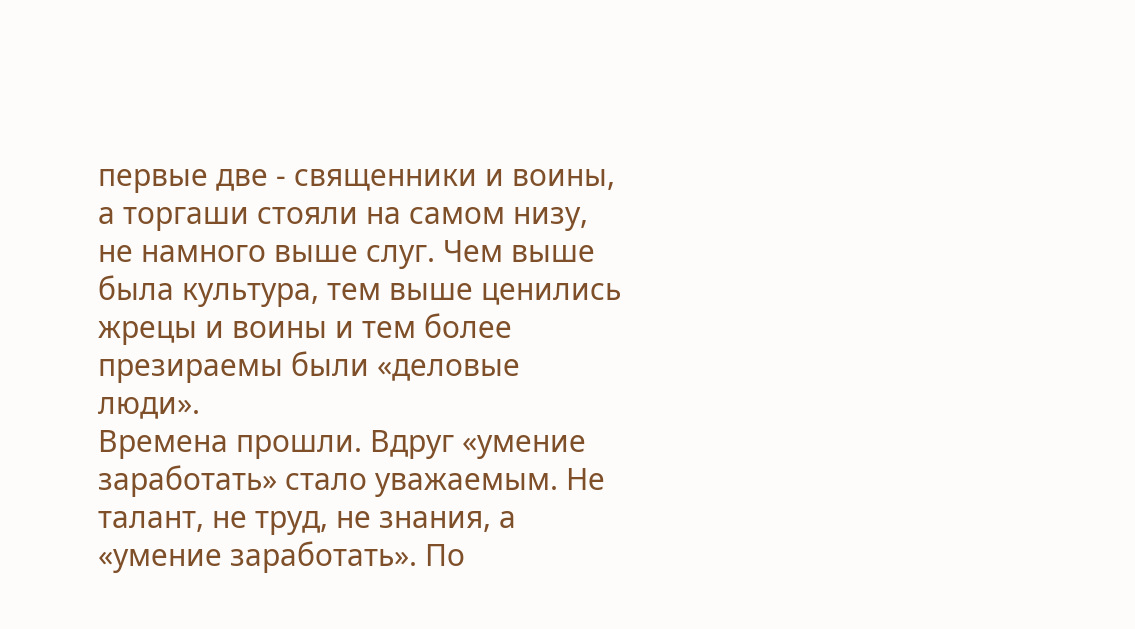первые две - священники и воины, а торгаши стояли на самом низу, не намного выше слуг. Чем выше была культура, тем выше ценились жрецы и воины и тем более презираемы были «деловые люди».
Времена прошли. Вдруг «умение заработать» стало уважаемым. Не талант, не труд, не знания, а «умение заработать». По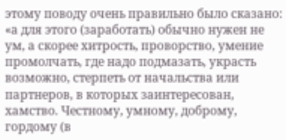этому поводу очень правильно было сказано: «а для этого (заработать) обычно нужен не ум, а скорее хитрость, проворство, умение промолчать, где надо подмазать, украсть возможно, стерпеть от начальства или партнеров, в которых заинтересован, хамство. Честному, умному, доброму, гордому (в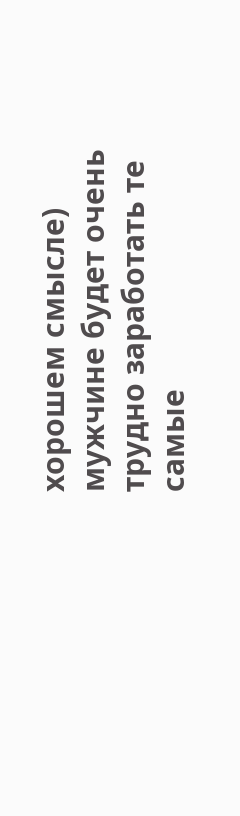хорошем смысле) мужчине будет очень трудно заработать те самые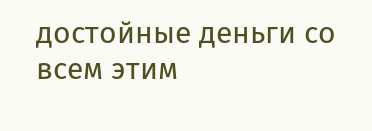достойные деньги со всем этим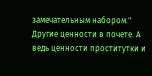замечательным набором." Другие ценности в почете. А ведь ценности проститутки и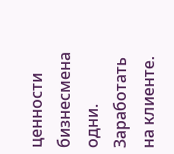ценности бизнесмена одни. Заработать на клиенте.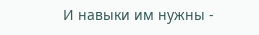И навыки им нужны -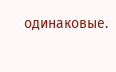одинаковые.